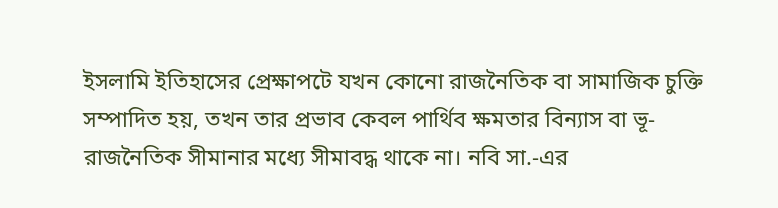ইসলামি ইতিহাসের প্রেক্ষাপটে যখন কোনো রাজনৈতিক বা সামাজিক চুক্তি সম্পাদিত হয়, তখন তার প্রভাব কেবল পার্থিব ক্ষমতার বিন্যাস বা ভূ-রাজনৈতিক সীমানার মধ্যে সীমাবদ্ধ থাকে না। নবি সা.-এর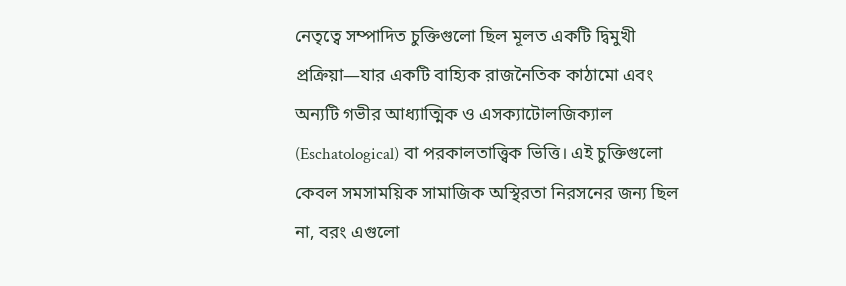নেতৃত্বে সম্পাদিত চুক্তিগুলো ছিল মূলত একটি দ্বিমুখী প্রক্রিয়া—যার একটি বাহ্যিক রাজনৈতিক কাঠামো এবং অন্যটি গভীর আধ্যাত্মিক ও এসক্যাটোলজিক্যাল (Eschatological) বা পরকালতাত্ত্বিক ভিত্তি। এই চুক্তিগুলো কেবল সমসাময়িক সামাজিক অস্থিরতা নিরসনের জন্য ছিল না, বরং এগুলো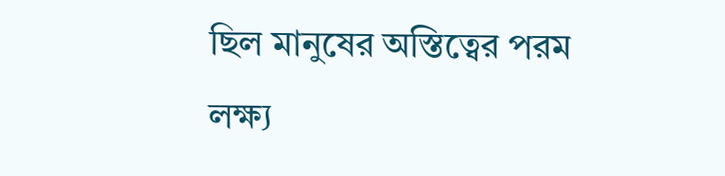ছিল মানুষের অস্তিত্বের পরম লক্ষ্য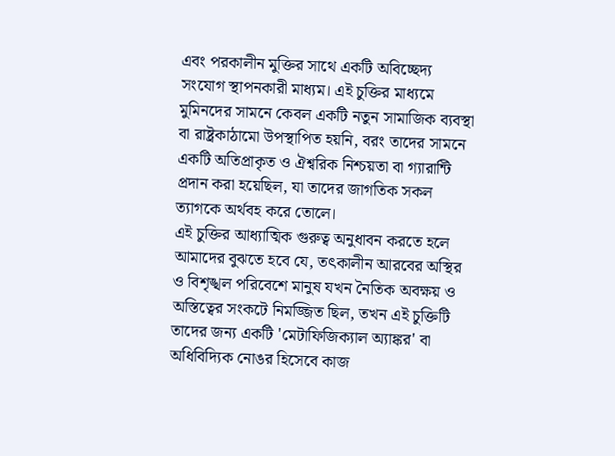এবং পরকালীন মুক্তির সাথে একটি অবিচ্ছেদ্য সংযোগ স্থাপনকারী মাধ্যম। এই চুক্তির মাধ্যমে মুমিনদের সামনে কেবল একটি নতুন সামাজিক ব্যবস্থা বা রাষ্ট্রকাঠামো উপস্থাপিত হয়নি, বরং তাদের সামনে একটি অতিপ্রাকৃত ও ঐশ্বরিক নিশ্চয়তা বা গ্যারান্টি প্রদান করা হয়েছিল, যা তাদের জাগতিক সকল ত্যাগকে অর্থবহ করে তোলে।
এই চুক্তির আধ্যাত্মিক গুরুত্ব অনুধাবন করতে হলে আমাদের বুঝতে হবে যে, তৎকালীন আরবের অস্থির ও বিশৃঙ্খল পরিবেশে মানুষ যখন নৈতিক অবক্ষয় ও অস্তিত্বের সংকটে নিমজ্জিত ছিল, তখন এই চুক্তিটি তাদের জন্য একটি 'মেটাফিজিক্যাল অ্যাঙ্কর' বা অধিবিদ্যিক নোঙর হিসেবে কাজ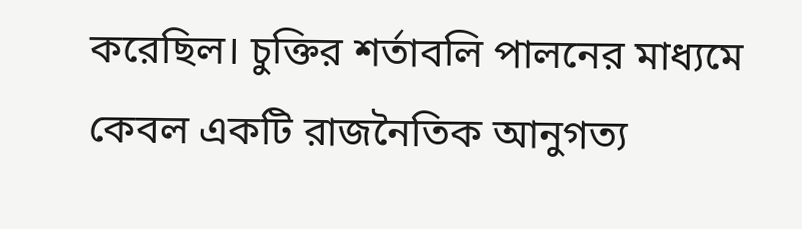করেছিল। চুক্তির শর্তাবলি পালনের মাধ্যমে কেবল একটি রাজনৈতিক আনুগত্য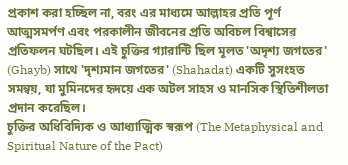প্রকাশ করা হচ্ছিল না, বরং এর মাধ্যমে আল্লাহর প্রতি পূর্ণ আত্মসমর্পণ এবং পরকালীন জীবনের প্রতি অবিচল বিশ্বাসের প্রতিফলন ঘটছিল। এই চুক্তির গ্যারান্টি ছিল মূলত 'অদৃশ্য জগতের' (Ghayb) সাথে 'দৃশ্যমান জগতের' (Shahadat) একটি সুসংহত সমন্বয়, যা মুমিনদের হৃদয়ে এক অটল সাহস ও মানসিক স্থিতিশীলতা প্রদান করেছিল।
চুক্তির অধিবিদ্যিক ও আধ্যাত্মিক স্বরূপ (The Metaphysical and Spiritual Nature of the Pact)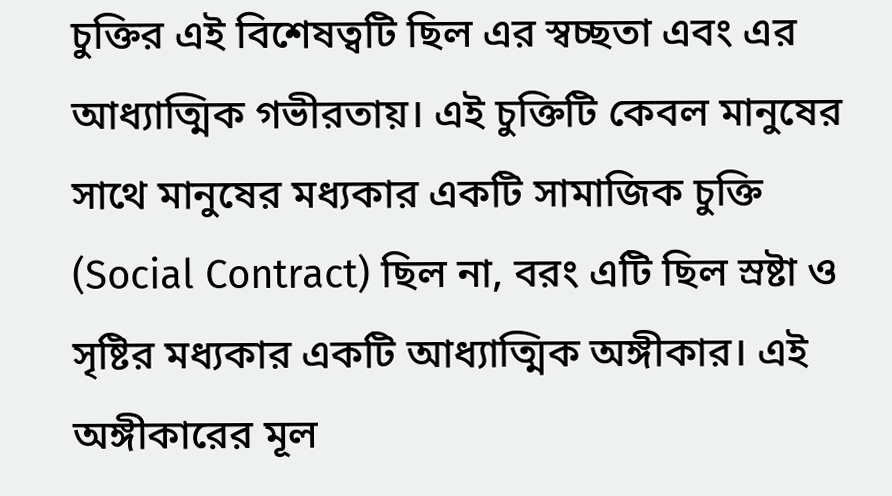চুক্তির এই বিশেষত্বটি ছিল এর স্বচ্ছতা এবং এর আধ্যাত্মিক গভীরতায়। এই চুক্তিটি কেবল মানুষের সাথে মানুষের মধ্যকার একটি সামাজিক চুক্তি (Social Contract) ছিল না, বরং এটি ছিল স্রষ্টা ও সৃষ্টির মধ্যকার একটি আধ্যাত্মিক অঙ্গীকার। এই অঙ্গীকারের মূল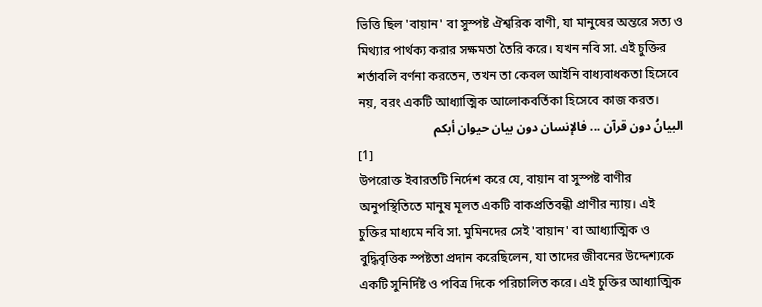ভিত্তি ছিল 'বায়ান' বা সুস্পষ্ট ঐশ্বরিক বাণী, যা মানুষের অন্তরে সত্য ও মিথ্যার পার্থক্য করার সক্ষমতা তৈরি করে। যখন নবি সা. এই চুক্তির শর্তাবলি বর্ণনা করতেন, তখন তা কেবল আইনি বাধ্যবাধকতা হিসেবে নয়, বরং একটি আধ্যাত্মিক আলোকবর্তিকা হিসেবে কাজ করত।
البيانُ دون قرآن ... فالإنسان دون بيان حيوان أبكم
[1]
উপরোক্ত ইবারতটি নির্দেশ করে যে, বায়ান বা সুস্পষ্ট বাণীর অনুপস্থিতিতে মানুষ মূলত একটি বাকপ্রতিবন্ধী প্রাণীর ন্যায়। এই চুক্তির মাধ্যমে নবি সা. মুমিনদের সেই 'বায়ান' বা আধ্যাত্মিক ও বুদ্ধিবৃত্তিক স্পষ্টতা প্রদান করেছিলেন, যা তাদের জীবনের উদ্দেশ্যকে একটি সুনির্দিষ্ট ও পবিত্র দিকে পরিচালিত করে। এই চুক্তির আধ্যাত্মিক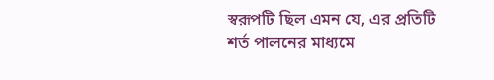স্বরূপটি ছিল এমন যে, এর প্রতিটি শর্ত পালনের মাধ্যমে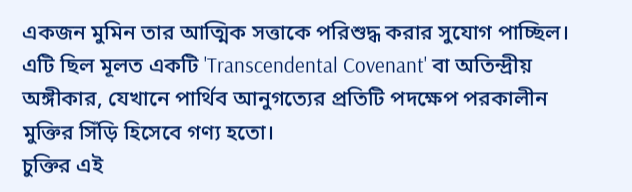একজন মুমিন তার আত্মিক সত্তাকে পরিশুদ্ধ করার সুযোগ পাচ্ছিল। এটি ছিল মূলত একটি 'Transcendental Covenant' বা অতিন্দ্রীয় অঙ্গীকার, যেখানে পার্থিব আনুগত্যের প্রতিটি পদক্ষেপ পরকালীন মুক্তির সিঁড়ি হিসেবে গণ্য হতো।
চুক্তির এই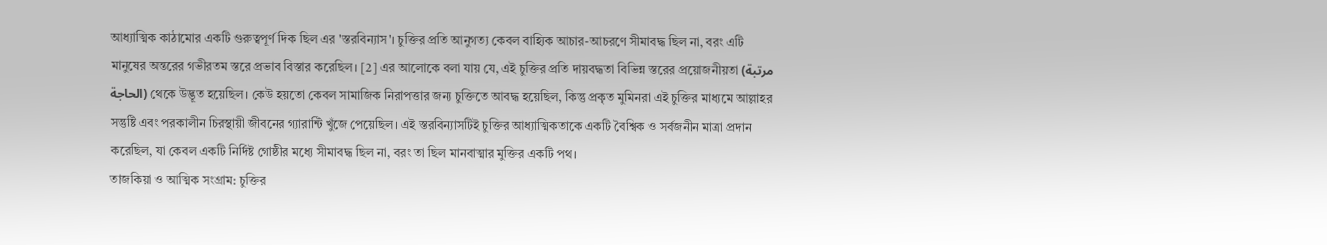আধ্যাত্মিক কাঠামোর একটি গুরুত্বপূর্ণ দিক ছিল এর 'স্তরবিন্যাস'। চুক্তির প্রতি আনুগত্য কেবল বাহ্যিক আচার-আচরণে সীমাবদ্ধ ছিল না, বরং এটি মানুষের অন্তরের গভীরতম স্তরে প্রভাব বিস্তার করেছিল। [2] এর আলোকে বলা যায় যে, এই চুক্তির প্রতি দায়বদ্ধতা বিভিন্ন স্তরের প্রয়োজনীয়তা (مرتبة الحاجة) থেকে উদ্ভূত হয়েছিল। কেউ হয়তো কেবল সামাজিক নিরাপত্তার জন্য চুক্তিতে আবদ্ধ হয়েছিল, কিন্তু প্রকৃত মুমিনরা এই চুক্তির মাধ্যমে আল্লাহর সন্তুষ্টি এবং পরকালীন চিরস্থায়ী জীবনের গ্যারান্টি খুঁজে পেয়েছিল। এই স্তরবিন্যাসটিই চুক্তির আধ্যাত্মিকতাকে একটি বৈশ্বিক ও সর্বজনীন মাত্রা প্রদান করেছিল, যা কেবল একটি নির্দিষ্ট গোষ্ঠীর মধ্যে সীমাবদ্ধ ছিল না, বরং তা ছিল মানবাত্মার মুক্তির একটি পথ।
তাজকিয়া ও আত্মিক সংগ্রাম: চুক্তির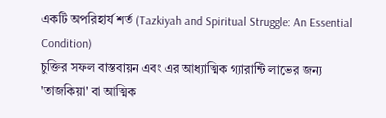একটি অপরিহার্য শর্ত (Tazkiyah and Spiritual Struggle: An Essential Condition)
চুক্তির সফল বাস্তবায়ন এবং এর আধ্যাত্মিক গ্যারান্টি লাভের জন্য 'তাজকিয়া' বা আত্মিক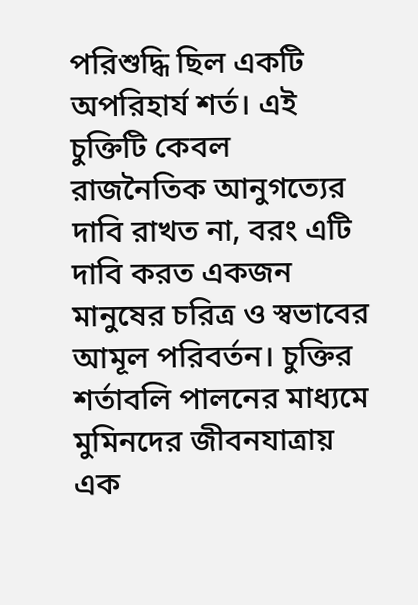পরিশুদ্ধি ছিল একটি অপরিহার্য শর্ত। এই চুক্তিটি কেবল রাজনৈতিক আনুগত্যের দাবি রাখত না, বরং এটি দাবি করত একজন মানুষের চরিত্র ও স্বভাবের আমূল পরিবর্তন। চুক্তির শর্তাবলি পালনের মাধ্যমে মুমিনদের জীবনযাত্রায় এক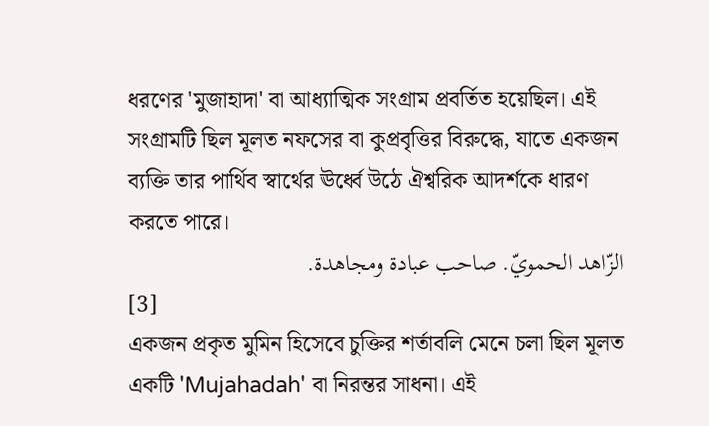ধরণের 'মুজাহাদা' বা আধ্যাত্মিক সংগ্রাম প্রবর্তিত হয়েছিল। এই সংগ্রামটি ছিল মূলত নফসের বা কুপ্রবৃত্তির বিরুদ্ধে, যাতে একজন ব্যক্তি তার পার্থিব স্বার্থের ঊর্ধ্বে উঠে ঐশ্বরিক আদর্শকে ধারণ করতে পারে।
الزّاهد الحمويّ. صاحب عبادة ومجاهدة.
[3]
একজন প্রকৃত মুমিন হিসেবে চুক্তির শর্তাবলি মেনে চলা ছিল মূলত একটি 'Mujahadah' বা নিরন্তর সাধনা। এই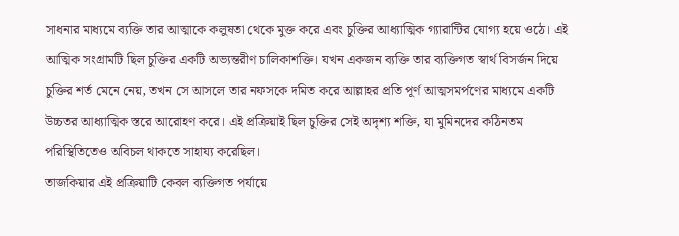সাধনার মাধ্যমে ব্যক্তি তার আত্মাকে কলুষতা থেকে মুক্ত করে এবং চুক্তির আধ্যাত্মিক গ্যারান্টির যোগ্য হয়ে ওঠে। এই আত্মিক সংগ্রামটি ছিল চুক্তির একটি অভ্যন্তরীণ চালিকাশক্তি। যখন একজন ব্যক্তি তার ব্যক্তিগত স্বার্থ বিসর্জন দিয়ে চুক্তির শর্ত মেনে নেয়, তখন সে আসলে তার নফসকে দমিত করে আল্লাহর প্রতি পূর্ণ আত্মসমর্পণের মাধ্যমে একটি উচ্চতর আধ্যাত্মিক স্তরে আরোহণ করে। এই প্রক্রিয়াই ছিল চুক্তির সেই অদৃশ্য শক্তি, যা মুমিনদের কঠিনতম পরিস্থিতিতেও অবিচল থাকতে সাহায্য করেছিল।
তাজকিয়ার এই প্রক্রিয়াটি কেবল ব্যক্তিগত পর্যায়ে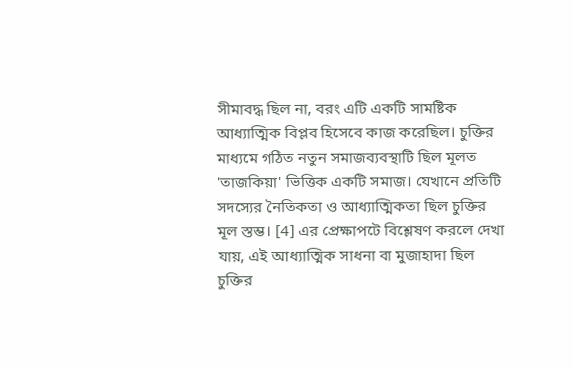সীমাবদ্ধ ছিল না, বরং এটি একটি সামষ্টিক আধ্যাত্মিক বিপ্লব হিসেবে কাজ করেছিল। চুক্তির মাধ্যমে গঠিত নতুন সমাজব্যবস্থাটি ছিল মূলত 'তাজকিয়া' ভিত্তিক একটি সমাজ। যেখানে প্রতিটি সদস্যের নৈতিকতা ও আধ্যাত্মিকতা ছিল চুক্তির মূল স্তম্ভ। [4] এর প্রেক্ষাপটে বিশ্লেষণ করলে দেখা যায়, এই আধ্যাত্মিক সাধনা বা মুজাহাদা ছিল চুক্তির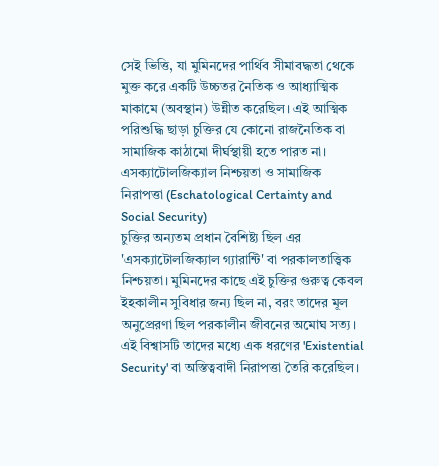সেই ভিত্তি, যা মুমিনদের পার্থিব সীমাবদ্ধতা থেকে মুক্ত করে একটি উচ্চতর নৈতিক ও আধ্যাত্মিক মাকামে (অবস্থান) উন্নীত করেছিল। এই আত্মিক পরিশুদ্ধি ছাড়া চুক্তির যে কোনো রাজনৈতিক বা সামাজিক কাঠামো দীর্ঘস্থায়ী হতে পারত না।
এসক্যাটোলজিক্যাল নিশ্চয়তা ও সামাজিক নিরাপত্তা (Eschatological Certainty and Social Security)
চুক্তির অন্যতম প্রধান বৈশিষ্ট্য ছিল এর 'এসক্যাটোলজিক্যাল গ্যারান্টি' বা পরকালতাত্ত্বিক নিশ্চয়তা। মুমিনদের কাছে এই চুক্তির গুরুত্ব কেবল ইহকালীন সুবিধার জন্য ছিল না, বরং তাদের মূল অনুপ্রেরণা ছিল পরকালীন জীবনের অমোঘ সত্য। এই বিশ্বাসটি তাদের মধ্যে এক ধরণের 'Existential Security' বা অস্তিত্ববাদী নিরাপত্তা তৈরি করেছিল।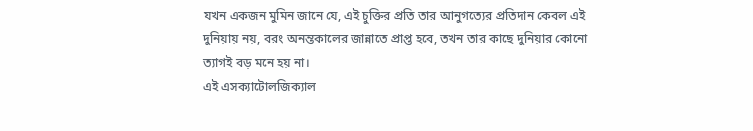যখন একজন মুমিন জানে যে, এই চুক্তির প্রতি তার আনুগত্যের প্রতিদান কেবল এই দুনিয়ায় নয়, বরং অনন্তকালের জান্নাতে প্রাপ্ত হবে, তখন তার কাছে দুনিয়ার কোনো ত্যাগই বড় মনে হয় না।
এই এসক্যাটোলজিক্যাল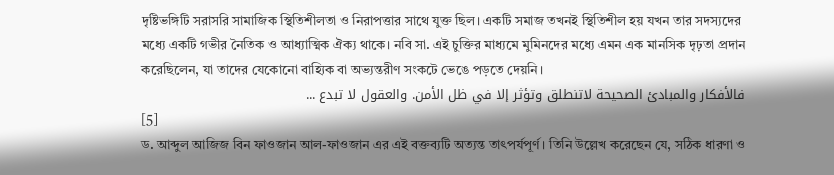দৃষ্টিভঙ্গিটি সরাসরি সামাজিক স্থিতিশীলতা ও নিরাপত্তার সাথে যুক্ত ছিল। একটি সমাজ তখনই স্থিতিশীল হয় যখন তার সদস্যদের মধ্যে একটি গভীর নৈতিক ও আধ্যাত্মিক ঐক্য থাকে। নবি সা. এই চুক্তির মাধ্যমে মুমিনদের মধ্যে এমন এক মানসিক দৃঢ়তা প্রদান করেছিলেন, যা তাদের যেকোনো বাহ্যিক বা অভ্যন্তরীণ সংকটে ভেঙে পড়তে দেয়নি।
فالأفكار والمبادئ الصحيحة لاتنطلق وتؤثر إلا في ظل الأمن. والعقول لا تبدع ...
[5]
ড. আব্দুল আজিজ বিন ফাওজান আল-ফাওজান এর এই বক্তব্যটি অত্যন্ত তাৎপর্যপূর্ণ। তিনি উল্লেখ করেছেন যে, সঠিক ধারণা ও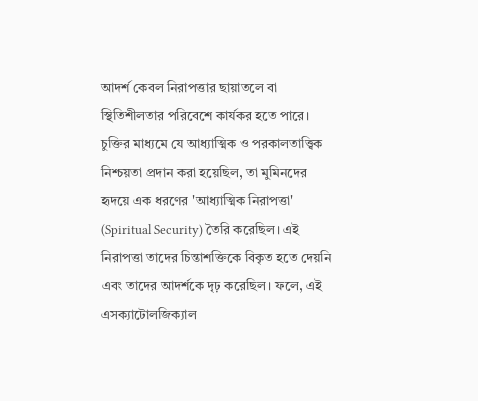আদর্শ কেবল নিরাপত্তার ছায়াতলে বা স্থিতিশীলতার পরিবেশে কার্যকর হতে পারে। চুক্তির মাধ্যমে যে আধ্যাত্মিক ও পরকালতাত্ত্বিক নিশ্চয়তা প্রদান করা হয়েছিল, তা মুমিনদের হৃদয়ে এক ধরণের 'আধ্যাত্মিক নিরাপত্তা' (Spiritual Security) তৈরি করেছিল। এই নিরাপত্তা তাদের চিন্তাশক্তিকে বিকৃত হতে দেয়নি এবং তাদের আদর্শকে দৃঢ় করেছিল। ফলে, এই এসক্যাটোলজিক্যাল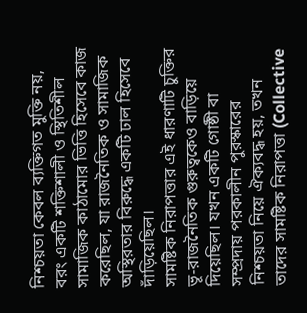নিশ্চয়তা কেবল ব্যক্তিগত মুক্তি নয়, বরং একটি শক্তিশালী ও স্থিতিশীল সামাজিক কাঠামোর ভিত্তি হিসেবে কাজ করেছিল, যা রাজনৈতিক ও সামাজিক অস্থিরতার বিরুদ্ধে একটি ঢাল হিসেবে দাঁড়িয়েছিল।
সামষ্টিক নিরাপত্তার এই ধারণাটি চুক্তির ভূ-রাজনৈতিক গুরুত্বকেও বাড়িয়ে দিয়েছিল। যখন একটি গোষ্ঠী বা সম্প্রদায় পরকালীন পুরস্কারের নিশ্চয়তা নিয়ে ঐক্যবদ্ধ হয়, তখন তাদের সামষ্টিক নিরাপত্তা (Collective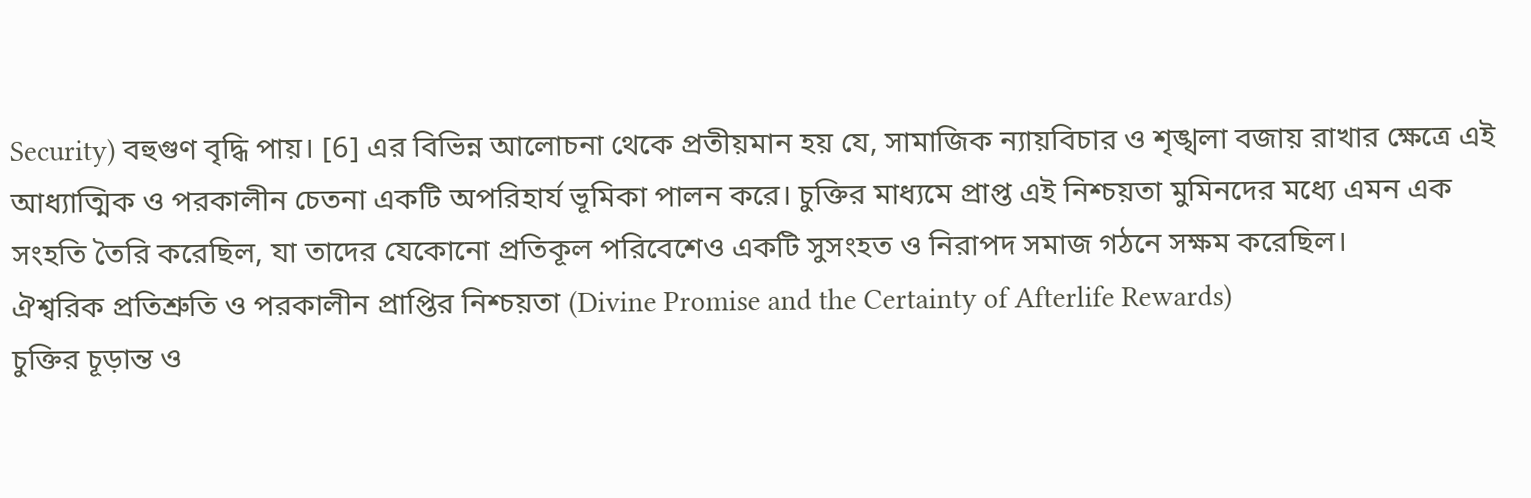Security) বহুগুণ বৃদ্ধি পায়। [6] এর বিভিন্ন আলোচনা থেকে প্রতীয়মান হয় যে, সামাজিক ন্যায়বিচার ও শৃঙ্খলা বজায় রাখার ক্ষেত্রে এই আধ্যাত্মিক ও পরকালীন চেতনা একটি অপরিহার্য ভূমিকা পালন করে। চুক্তির মাধ্যমে প্রাপ্ত এই নিশ্চয়তা মুমিনদের মধ্যে এমন এক সংহতি তৈরি করেছিল, যা তাদের যেকোনো প্রতিকূল পরিবেশেও একটি সুসংহত ও নিরাপদ সমাজ গঠনে সক্ষম করেছিল।
ঐশ্বরিক প্রতিশ্রুতি ও পরকালীন প্রাপ্তির নিশ্চয়তা (Divine Promise and the Certainty of Afterlife Rewards)
চুক্তির চূড়ান্ত ও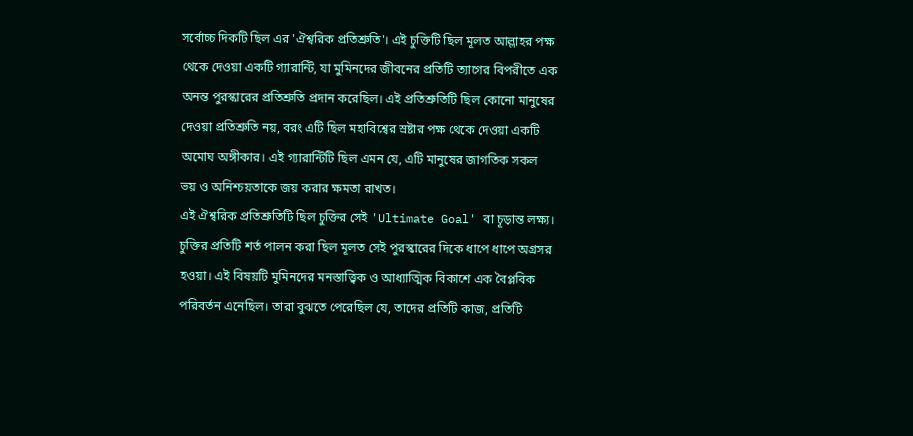সর্বোচ্চ দিকটি ছিল এর 'ঐশ্বরিক প্রতিশ্রুতি'। এই চুক্তিটি ছিল মূলত আল্লাহর পক্ষ থেকে দেওয়া একটি গ্যারান্টি, যা মুমিনদের জীবনের প্রতিটি ত্যাগের বিপরীতে এক অনন্ত পুরস্কারের প্রতিশ্রুতি প্রদান করেছিল। এই প্রতিশ্রুতিটি ছিল কোনো মানুষের দেওয়া প্রতিশ্রুতি নয়, বরং এটি ছিল মহাবিশ্বের স্রষ্টার পক্ষ থেকে দেওয়া একটি অমোঘ অঙ্গীকার। এই গ্যারান্টিটি ছিল এমন যে, এটি মানুষের জাগতিক সকল ভয় ও অনিশ্চয়তাকে জয় করার ক্ষমতা রাখত।
এই ঐশ্বরিক প্রতিশ্রুতিটি ছিল চুক্তির সেই 'Ultimate Goal' বা চূড়ান্ত লক্ষ্য। চুক্তির প্রতিটি শর্ত পালন করা ছিল মূলত সেই পুরস্কারের দিকে ধাপে ধাপে অগ্রসর হওয়া। এই বিষয়টি মুমিনদের মনস্তাত্ত্বিক ও আধ্যাত্মিক বিকাশে এক বৈপ্লবিক পরিবর্তন এনেছিল। তারা বুঝতে পেরেছিল যে, তাদের প্রতিটি কাজ, প্রতিটি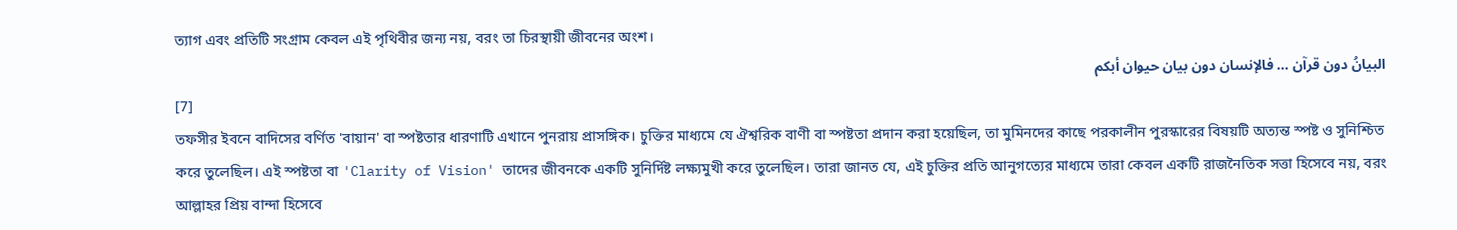ত্যাগ এবং প্রতিটি সংগ্রাম কেবল এই পৃথিবীর জন্য নয়, বরং তা চিরস্থায়ী জীবনের অংশ।
البيانُ دون قرآن ... فالإنسان دون بيان حيوان أبكم
[7]
তফসীর ইবনে বাদিসের বর্ণিত 'বায়ান' বা স্পষ্টতার ধারণাটি এখানে পুনরায় প্রাসঙ্গিক। চুক্তির মাধ্যমে যে ঐশ্বরিক বাণী বা স্পষ্টতা প্রদান করা হয়েছিল, তা মুমিনদের কাছে পরকালীন পুরস্কারের বিষয়টি অত্যন্ত স্পষ্ট ও সুনিশ্চিত করে তুলেছিল। এই স্পষ্টতা বা 'Clarity of Vision' তাদের জীবনকে একটি সুনির্দিষ্ট লক্ষ্যমুখী করে তুলেছিল। তারা জানত যে, এই চুক্তির প্রতি আনুগত্যের মাধ্যমে তারা কেবল একটি রাজনৈতিক সত্তা হিসেবে নয়, বরং আল্লাহর প্রিয় বান্দা হিসেবে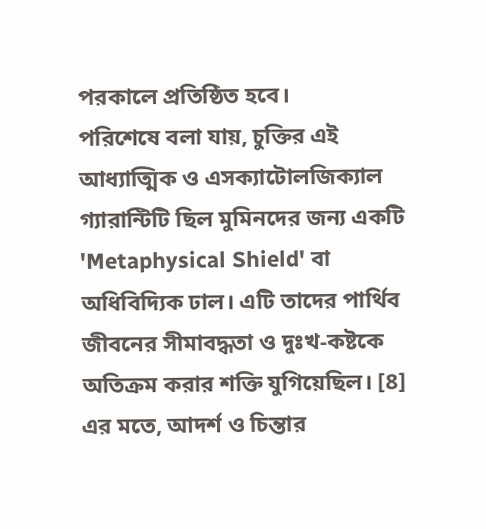পরকালে প্রতিষ্ঠিত হবে।
পরিশেষে বলা যায়, চুক্তির এই আধ্যাত্মিক ও এসক্যাটোলজিক্যাল গ্যারান্টিটি ছিল মুমিনদের জন্য একটি 'Metaphysical Shield' বা অধিবিদ্যিক ঢাল। এটি তাদের পার্থিব জীবনের সীমাবদ্ধতা ও দুঃখ-কষ্টকে অতিক্রম করার শক্তি যুগিয়েছিল। [8] এর মতে, আদর্শ ও চিন্তার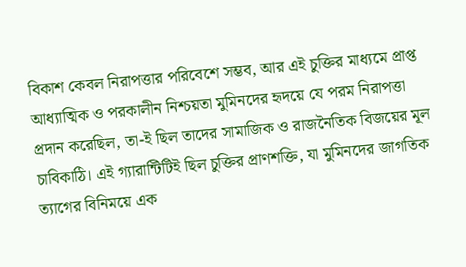বিকাশ কেবল নিরাপত্তার পরিবেশে সম্ভব, আর এই চুক্তির মাধ্যমে প্রাপ্ত আধ্যাত্মিক ও পরকালীন নিশ্চয়তা মুমিনদের হৃদয়ে যে পরম নিরাপত্তা প্রদান করেছিল, তা-ই ছিল তাদের সামাজিক ও রাজনৈতিক বিজয়ের মূল চাবিকাঠি। এই গ্যারান্টিটিই ছিল চুক্তির প্রাণশক্তি, যা মুমিনদের জাগতিক ত্যাগের বিনিময়ে এক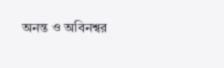অনন্ত ও অবিনশ্বর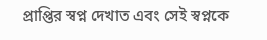প্রাপ্তির স্বপ্ন দেখাত এবং সেই স্বপ্নকে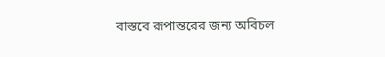বাস্তবে রূপান্তরের জন্য অবিচল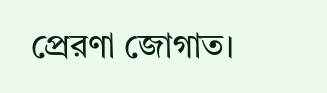প্রেরণা জোগাত।